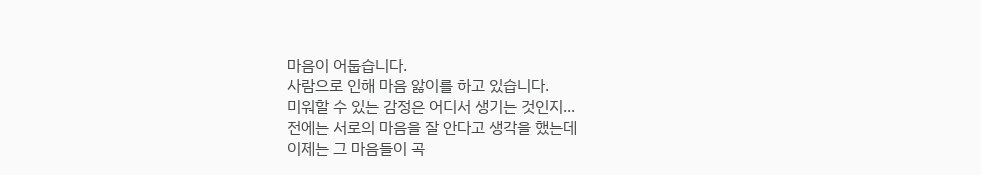마음이 어둡습니다.
사람으로 인해 마음 앓이를 하고 있습니다.
미워할 수 있는 감정은 어디서 생기는 것인지...
전에는 서로의 마음을 잘 안다고 생각을 했는데
이제는 그 마음들이 곡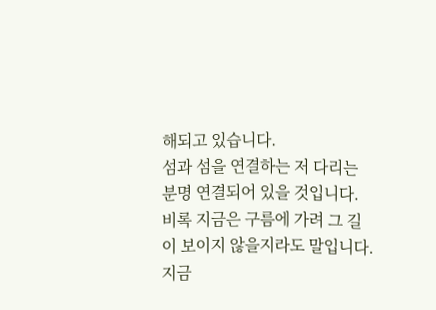해되고 있습니다.
섬과 섬을 연결하는 저 다리는 분명 연결되어 있을 것입니다.
비록 지금은 구름에 가려 그 길이 보이지 않을지라도 말입니다.
지금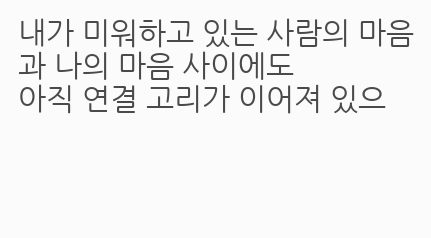내가 미워하고 있는 사람의 마음과 나의 마음 사이에도
아직 연결 고리가 이어져 있으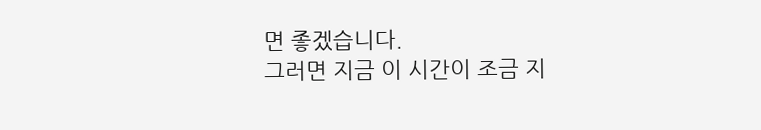면 좋겠습니다.
그러면 지금 이 시간이 조금 지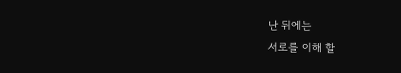난 뒤에는
서로를 이해 할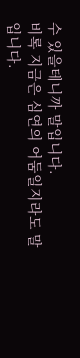수 있을테니까 말입니다.
비록 지금은 심연의 어둠일지라도 말입니다.